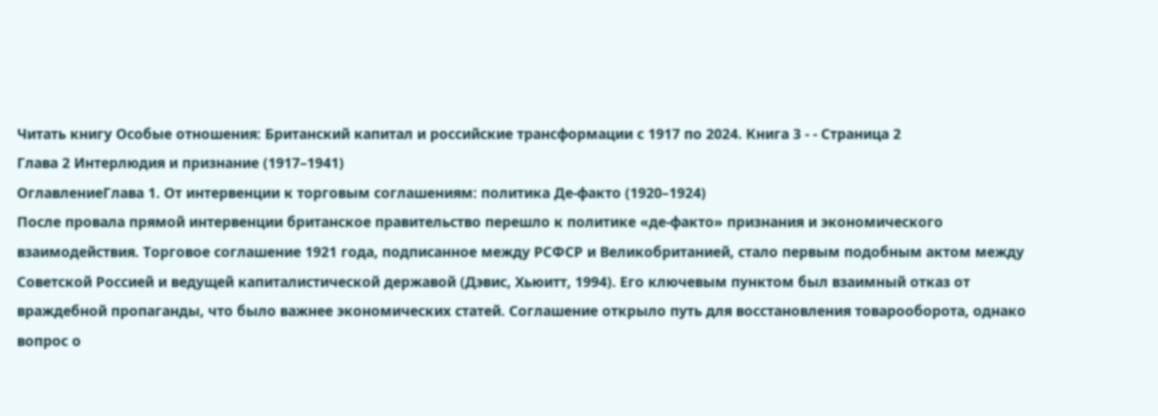Читать книгу Особые отношения: Британский капитал и российские трансформации с 1917 по 2024. Книга 3 - - Страница 2
Глава 2 Интерлюдия и признание (1917–1941)
ОглавлениеГлава 1. От интервенции к торговым соглашениям: политика Де-факто (1920–1924)
После провала прямой интервенции британское правительство перешло к политике «де-факто» признания и экономического взаимодействия. Торговое соглашение 1921 года, подписанное между РСФСР и Великобританией, стало первым подобным актом между Советской Россией и ведущей капиталистической державой (Дэвис, Хьюитт, 1994). Его ключевым пунктом был взаимный отказ от враждебной пропаганды, что было важнее экономических статей. Соглашение открыло путь для восстановления товарооборота, однако вопрос о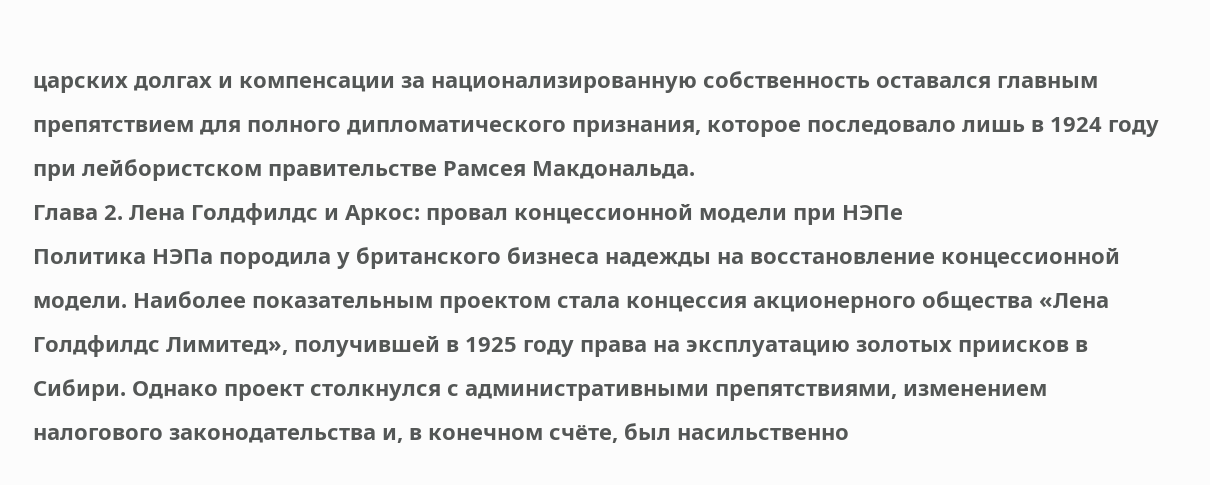царских долгах и компенсации за национализированную собственность оставался главным препятствием для полного дипломатического признания, которое последовало лишь в 1924 году при лейбористском правительстве Рамсея Макдональда.
Глава 2. Лена Голдфилдс и Аркос: провал концессионной модели при НЭПе
Политика НЭПа породила у британского бизнеса надежды на восстановление концессионной модели. Наиболее показательным проектом стала концессия акционерного общества «Лена Голдфилдс Лимитед», получившей в 1925 году права на эксплуатацию золотых приисков в Сибири. Однако проект столкнулся с административными препятствиями, изменением налогового законодательства и, в конечном счёте, был насильственно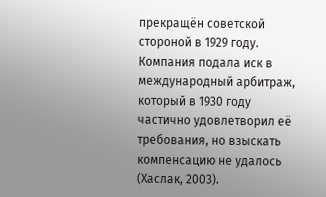прекращён советской стороной в 1929 году. Компания подала иск в международный арбитраж, который в 1930 году частично удовлетворил её требования, но взыскать компенсацию не удалось (Хаслак, 2003).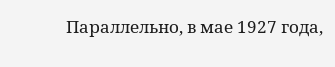Параллельно, в мае 1927 года,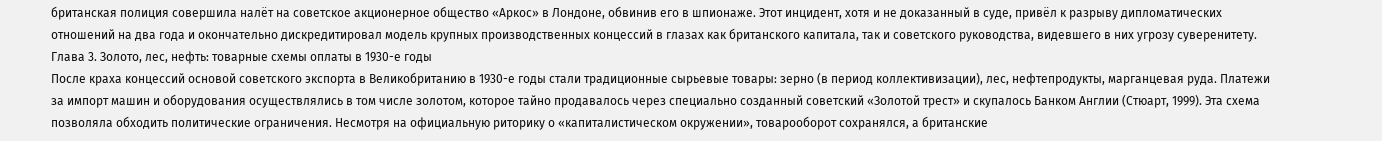британская полиция совершила налёт на советское акционерное общество «Аркос» в Лондоне, обвинив его в шпионаже. Этот инцидент, хотя и не доказанный в суде, привёл к разрыву дипломатических отношений на два года и окончательно дискредитировал модель крупных производственных концессий в глазах как британского капитала, так и советского руководства, видевшего в них угрозу суверенитету.
Глава 3. Золото, лес, нефть: товарные схемы оплаты в 1930-е годы
После краха концессий основой советского экспорта в Великобританию в 1930-е годы стали традиционные сырьевые товары: зерно (в период коллективизации), лес, нефтепродукты, марганцевая руда. Платежи за импорт машин и оборудования осуществлялись в том числе золотом, которое тайно продавалось через специально созданный советский «Золотой трест» и скупалось Банком Англии (Стюарт, 1999). Эта схема позволяла обходить политические ограничения. Несмотря на официальную риторику о «капиталистическом окружении», товарооборот сохранялся, а британские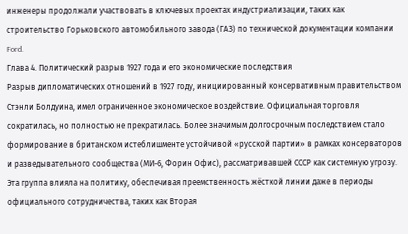инженеры продолжали участвовать в ключевых проектах индустриализации, таких как строительство Горьковского автомобильного завода (ГАЗ) по технической документации компании Ford.
Глава 4. Политический разрыв 1927 года и его экономические последствия
Разрыв дипломатических отношений в 1927 году, инициированный консервативным правительством Стэнли Болдуина, имел ограниченное экономическое воздействие. Официальная торговля сократилась, но полностью не прекратилась. Более значимым долгосрочным последствием стало формирование в британском истеблишменте устойчивой «русской партии» в рамках консерваторов и разведывательного сообщества (МИ-6, Форин Офис), рассматривавшей СССР как системную угрозу. Эта группа влияла на политику, обеспечивая преемственность жёсткой линии даже в периоды официального сотрудничества, таких как Вторая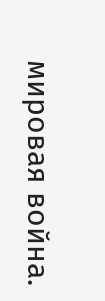мировая война.